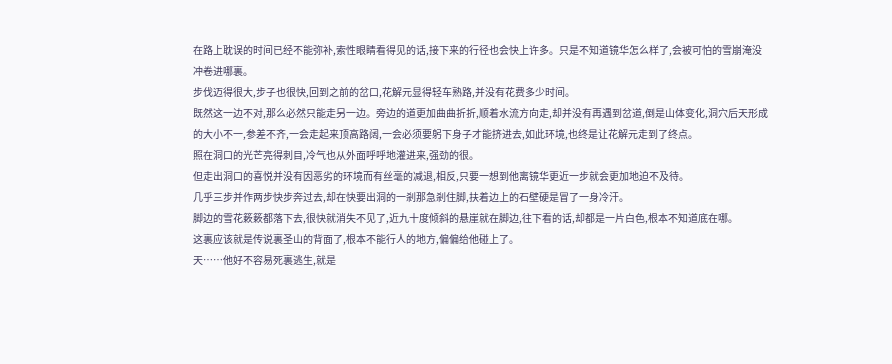在路上耽误的时间已经不能弥补,索性眼睛看得见的话,接下来的行径也会快上许多。只是不知道镜华怎么样了,会被可怕的雪崩淹没冲卷进哪裏。
步伐迈得很大,步子也很快,回到之前的岔口,花解元显得轻车熟路,并没有花费多少时间。
既然这一边不对,那么必然只能走另一边。旁边的道更加曲曲折折,顺着水流方向走,却并没有再遇到岔道,倒是山体变化,洞穴后天形成的大小不一,参差不齐,一会走起来顶高路阔,一会必须要躬下身子才能挤进去,如此环境,也终是让花解元走到了终点。
照在洞口的光芒亮得刺目,冷气也从外面呼呼地灌进来,强劲的很。
但走出洞口的喜悦并没有因恶劣的环境而有丝毫的减退,相反,只要一想到他离镜华更近一步就会更加地迫不及待。
几乎三步并作两步快步奔过去,却在快要出洞的一剎那急剎住脚,扶着边上的石壁硬是冒了一身冷汗。
脚边的雪花簌簌都落下去,很快就消失不见了,近九十度倾斜的悬崖就在脚边,往下看的话,却都是一片白色,根本不知道底在哪。
这裏应该就是传说裏圣山的背面了,根本不能行人的地方,偏偏给他碰上了。
天……他好不容易死裏逃生,就是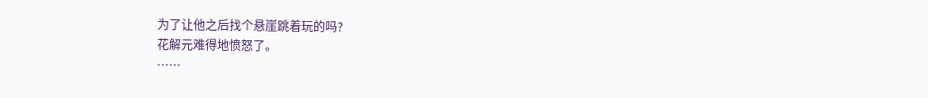为了让他之后找个悬崖跳着玩的吗?
花解元难得地愤怒了。
……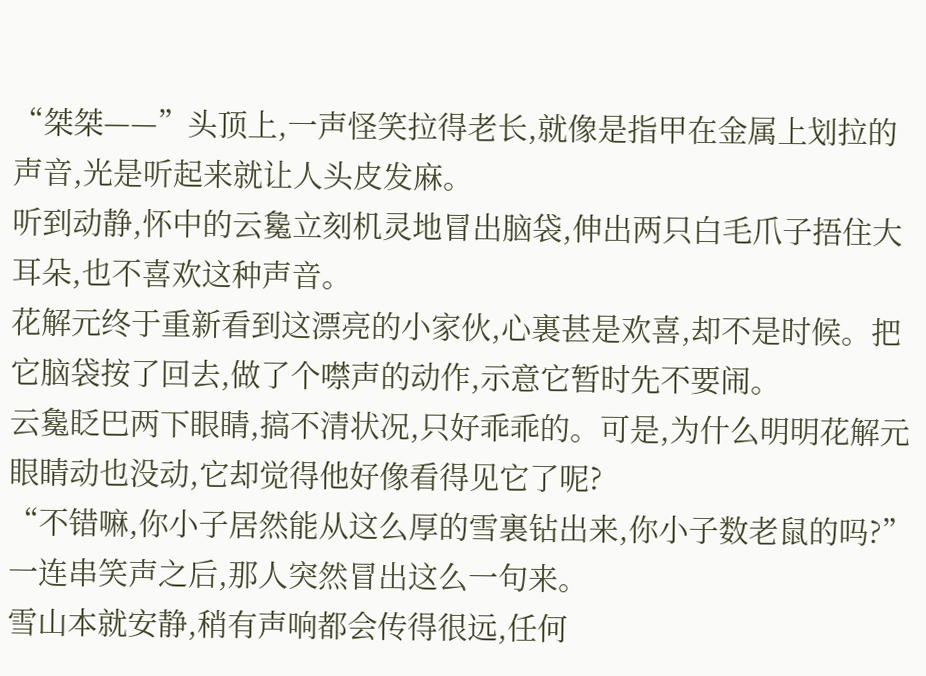“桀桀——”头顶上,一声怪笑拉得老长,就像是指甲在金属上划拉的声音,光是听起来就让人头皮发麻。
听到动静,怀中的云毚立刻机灵地冒出脑袋,伸出两只白毛爪子捂住大耳朵,也不喜欢这种声音。
花解元终于重新看到这漂亮的小家伙,心裏甚是欢喜,却不是时候。把它脑袋按了回去,做了个噤声的动作,示意它暂时先不要闹。
云毚眨巴两下眼睛,搞不清状况,只好乖乖的。可是,为什么明明花解元眼睛动也没动,它却觉得他好像看得见它了呢?
“不错嘛,你小子居然能从这么厚的雪裏钻出来,你小子数老鼠的吗?”一连串笑声之后,那人突然冒出这么一句来。
雪山本就安静,稍有声响都会传得很远,任何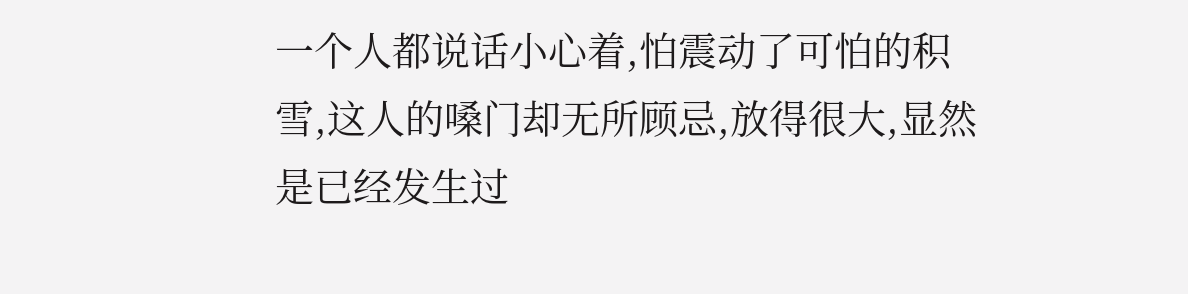一个人都说话小心着,怕震动了可怕的积雪,这人的嗓门却无所顾忌,放得很大,显然是已经发生过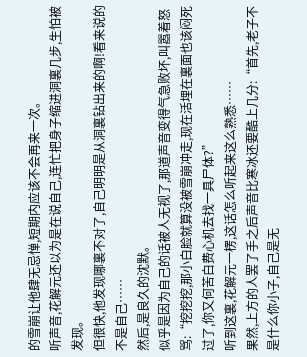的雪崩让他肆无忌惮,短期内应该不会再来一次。
听声音,花解元还以为是在说自己,连忙把身子缩进洞裏几步,生怕被发现。
但很快,他发现哪裏不对了,自己明明是从洞裏钻出来的啊!看来说的不是自己……
然后,是良久的沈默。
似乎是因为自己的话被人无视了,那道声音变得气急败坏,叫嚣着怒骂:“挖挖挖,那小白脸就算没被雪崩冲走,现在活埋在裏面也该闷死过了,你又何苦白费心机去找一具尸体?”
听到这裏,花解元一楞,这话怎么听起来这么熟悉……
果然,上方的人罢了手之后声音比寒冰还要酷上几分:“首先,老子不是什么你小子,自己是无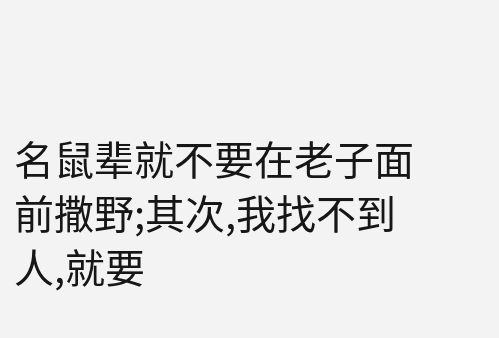名鼠辈就不要在老子面前撒野;其次,我找不到人,就要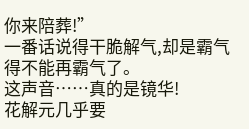你来陪葬!”
一番话说得干脆解气,却是霸气得不能再霸气了。
这声音……真的是镜华!
花解元几乎要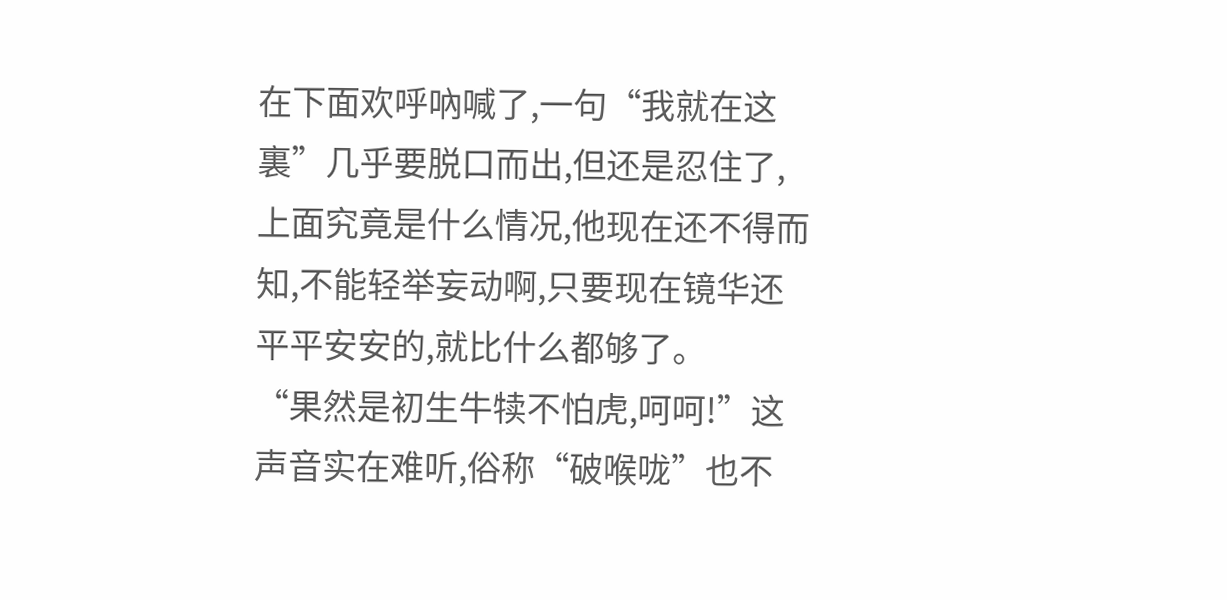在下面欢呼吶喊了,一句“我就在这裏”几乎要脱口而出,但还是忍住了,上面究竟是什么情况,他现在还不得而知,不能轻举妄动啊,只要现在镜华还平平安安的,就比什么都够了。
“果然是初生牛犊不怕虎,呵呵!”这声音实在难听,俗称“破喉咙”也不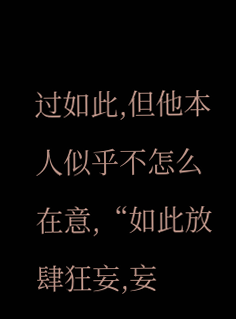过如此,但他本人似乎不怎么在意,“如此放肆狂妄,妄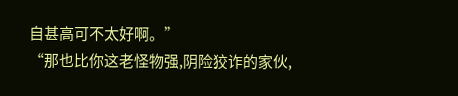自甚高可不太好啊。”
“那也比你这老怪物强,阴险狡诈的家伙,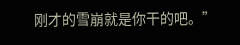刚才的雪崩就是你干的吧。”